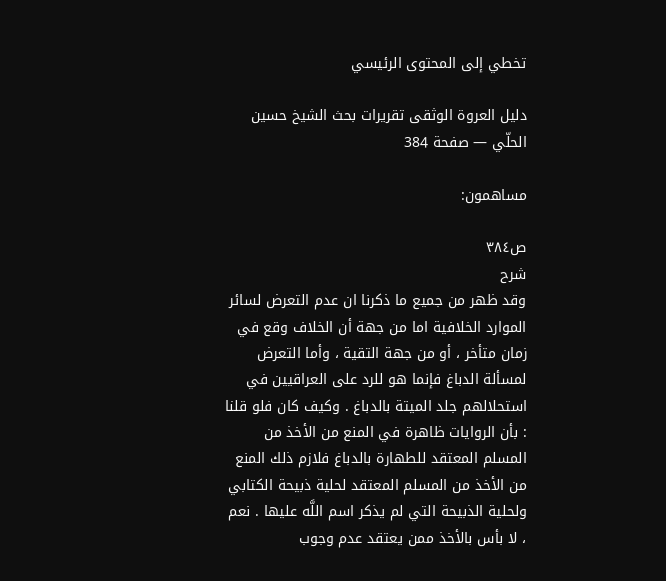تخطي إلى المحتوى الرئيسي

دليل العروة الوثقى تقريرات بحث الشيخ حسين الحلّي — صفحة 384

مساهمون:

ص٣٨٤
شرح
وقد ظهر من جميع ما ذكرنا ان عدم التعرض لسائر الموارد الخلافية اما من جهة أن الخلاف وقع في زمان متأخر ، أو من جهة التقية ، وأما التعرض لمسألة الدباغ فإنما هو للرد على العراقيين في استحلالهم جلد الميتة بالدباغ . وكيف كان فلو قلنا : بأن الروايات ظاهرة في المنع من الأخذ من المسلم المعتقد للطهارة بالدباغ فلازم ذلك المنع من الأخذ من المسلم المعتقد لحلية ذبيحة الكتابي ولحلية الذبيحة التي لم يذكر اسم اللَّه عليها . نعم ، لا بأس بالأخذ ممن يعتقد عدم وجوب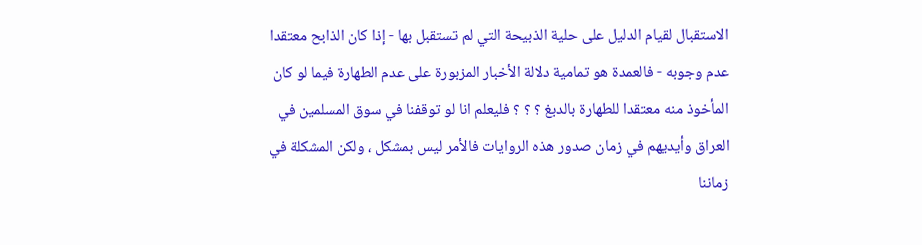الاستقبال لقيام الدليل على حلية الذبيحة التي لم تستقبل بها - إذا كان الذابح معتقدا عدم وجوبه - فالعمدة هو تمامية دلالة الأخبار المزبورة على عدم الطهارة فيما لو كان المأخوذ منه معتقدا للطهارة بالدبغ ؟ ؟ ؟ فليعلم انا لو توقفنا في سوق المسلمين في العراق وأيديهم في زمان صدور هذه الروايات فالأمر ليس بمشكل ، ولكن المشكلة في زماننا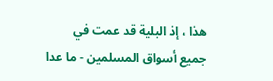هذا ، إذ البلية قد عمت في جميع أسواق المسلمين - ما عدا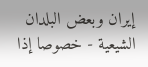إيران وبعض البلدان الشيعية - خصوصا إذا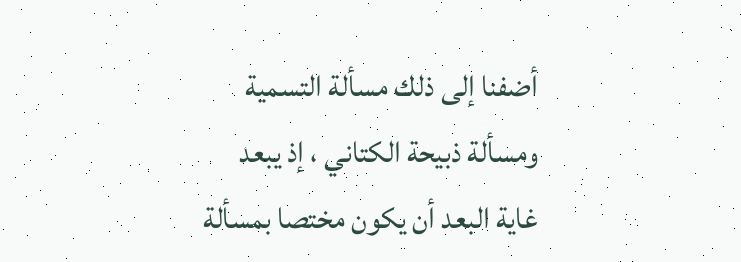أضفنا إلى ذلك مسألة التسمية ومسألة ذبيحة الكتاني ، إذ يبعد غاية البعد أن يكون مختصا بمسألة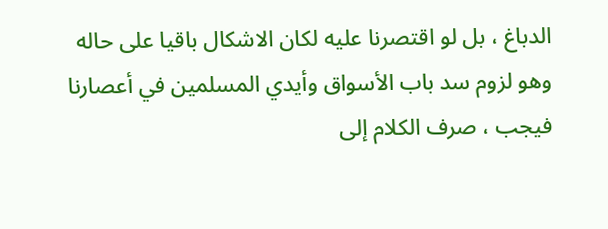الدباغ ، بل لو اقتصرنا عليه لكان الاشكال باقيا على حاله وهو لزوم سد باب الأسواق وأيدي المسلمين في أعصارنا فيجب ، صرف الكلام إلى